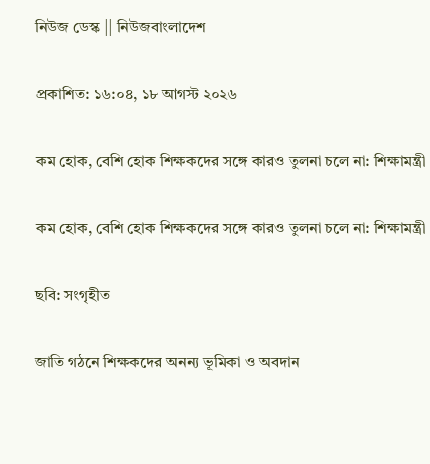নিউজ ডেস্ক || নিউজবাংলাদেশ

প্রকাশিত: ১৬:০৪, ১৮ আগস্ট ২০২৬

কম হোক, বেশি হোক শিক্ষকদের সঙ্গে কারও তুলনা চলে না: শিক্ষামন্ত্রী

কম হোক, বেশি হোক শিক্ষকদের সঙ্গে কারও তুলনা চলে না: শিক্ষামন্ত্রী

ছবি: সংগৃহীত

জাতি গঠনে শিক্ষকদের অনন্য ভূমিকা ও অবদান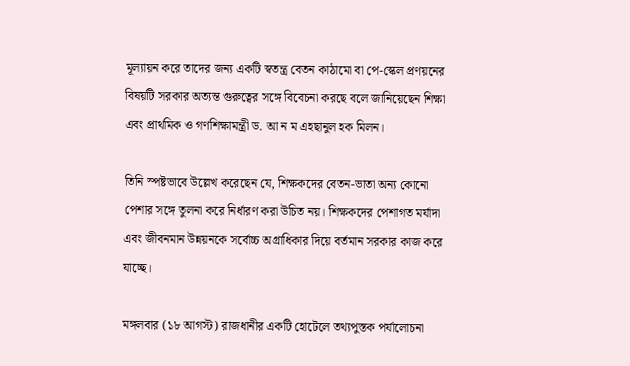মূল্যায়ন করে তাদের জন্য একটি স্বতন্ত্র বেতন কাঠামো বা পে-স্কেল প্রণয়নের বিষয়টি সরকার অত্যন্ত গুরুত্বের সঙ্গে বিবেচনা করছে বলে জানিয়েছেন শিক্ষা এবং প্রাথমিক ও গণশিক্ষামন্ত্রী ড. আ ন ম এহছানুল হক মিলন।

তিনি স্পষ্টভাবে উল্লেখ করেছেন যে, শিক্ষকদের বেতন-ভাতা অন্য কোনো পেশার সঙ্গে তুলনা করে নির্ধারণ করা উচিত নয়। শিক্ষকদের পেশাগত মর্যাদা এবং জীবনমান উন্নয়নকে সর্বোচ্চ অগ্রাধিকার দিয়ে বর্তমান সরকার কাজ করে যাচ্ছে।

মঙ্গলবার (১৮ আগস্ট) রাজধানীর একটি হোটেলে তথ্যপুস্তক পর্যালোচনা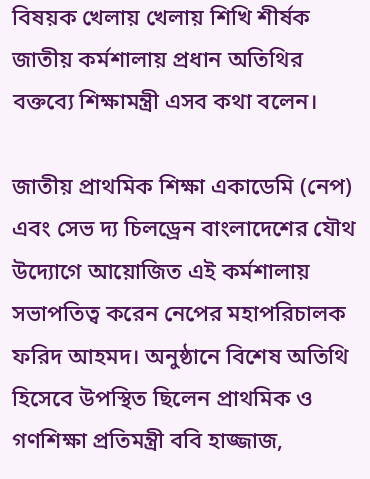বিষয়ক খেলায় খেলায় শিখি শীর্ষক জাতীয় কর্মশালায় প্রধান অতিথির বক্তব্যে শিক্ষামন্ত্রী এসব কথা বলেন।

জাতীয় প্রাথমিক শিক্ষা একাডেমি (নেপ) এবং সেভ দ্য চিলড্রেন বাংলাদেশের যৌথ উদ্যোগে আয়োজিত এই কর্মশালায় সভাপতিত্ব করেন নেপের মহাপরিচালক ফরিদ আহমদ। অনুষ্ঠানে বিশেষ অতিথি হিসেবে উপস্থিত ছিলেন প্রাথমিক ও গণশিক্ষা প্রতিমন্ত্রী ববি হাজ্জাজ,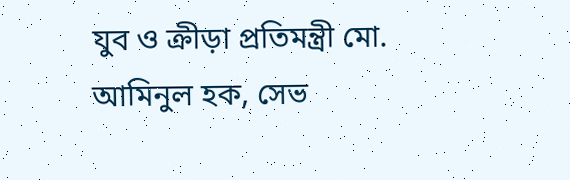যুব ও ক্রীড়া প্রতিমন্ত্রী মো. আমিনুল হক, সেভ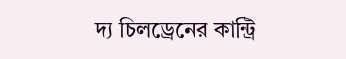দ্য চিলড্রেনের কান্ট্রি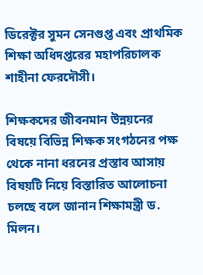ডিরেক্টর সুমন সেনগুপ্ত এবং প্রাথমিক শিক্ষা অধিদপ্তরের মহাপরিচালক শাহীনা ফেরদৌসী।

শিক্ষকদের জীবনমান উন্নয়নের বিষয়ে বিভিন্ন শিক্ষক সংগঠনের পক্ষ থেকে নানা ধরনের প্রস্তাব আসায় বিষয়টি নিয়ে বিস্তারিত আলোচনা চলছে বলে জানান শিক্ষামন্ত্রী ড. মিলন।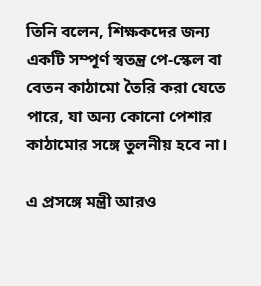তিনি বলেন, শিক্ষকদের জন্য একটি সম্পূর্ণ স্বতন্ত্র পে-স্কেল বা বেতন কাঠামো তৈরি করা যেতে পারে, যা অন্য কোনো পেশার কাঠামোর সঙ্গে তুলনীয় হবে না।

এ প্রসঙ্গে মন্ত্রী আরও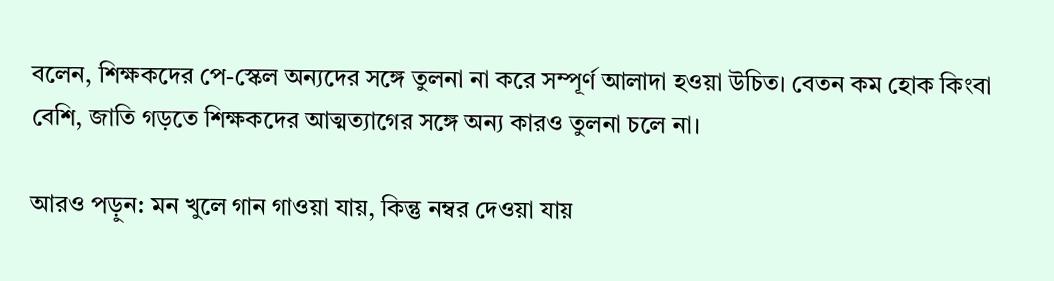বলেন, শিক্ষকদের পে-স্কেল অন্যদের সঙ্গে তুলনা না করে সম্পূর্ণ আলাদা হওয়া উচিত। বেতন কম হোক কিংবা বেশি, জাতি গড়তে শিক্ষকদের আত্মত্যাগের সঙ্গে অন্য কারও তুলনা চলে না।

আরও পড়ুন: মন খুলে গান গাওয়া যায়, কিন্তু নম্বর দেওয়া যায়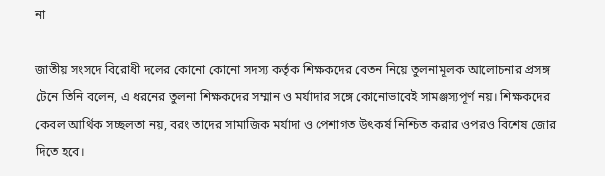না

জাতীয় সংসদে বিরোধী দলের কোনো কোনো সদস্য কর্তৃক শিক্ষকদের বেতন নিয়ে তুলনামূলক আলোচনার প্রসঙ্গ টেনে তিনি বলেন, এ ধরনের তুলনা শিক্ষকদের সম্মান ও মর্যাদার সঙ্গে কোনোভাবেই সামঞ্জস্যপূর্ণ নয়। শিক্ষকদের কেবল আর্থিক সচ্ছলতা নয়, বরং তাদের সামাজিক মর্যাদা ও পেশাগত উৎকর্ষ নিশ্চিত করার ওপরও বিশেষ জোর দিতে হবে।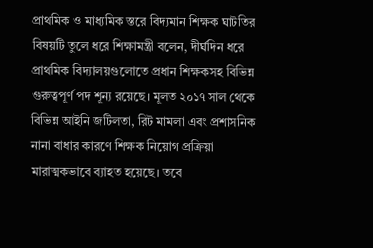প্রাথমিক ও মাধ্যমিক স্তরে বিদ্যমান শিক্ষক ঘাটতির বিষয়টি তুলে ধরে শিক্ষামন্ত্রী বলেন, দীর্ঘদিন ধরে প্রাথমিক বিদ্যালয়গুলোতে প্রধান শিক্ষকসহ বিভিন্ন গুরুত্বপূর্ণ পদ শূন্য রয়েছে। মূলত ২০১৭ সাল থেকে বিভিন্ন আইনি জটিলতা, রিট মামলা এবং প্রশাসনিক নানা বাধার কারণে শিক্ষক নিয়োগ প্রক্রিয়া মারাত্মকভাবে ব্যাহত হয়েছে। তবে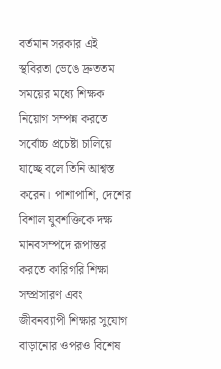বর্তমান সরকার এই স্থবিরতা ভেঙে দ্রুততম সময়ের মধ্যে শিক্ষক নিয়োগ সম্পন্ন করতে সর্বোচ্চ প্রচেষ্টা চালিয়ে যাচ্ছে বলে তিনি আশ্বস্ত করেন। পাশাপাশি, দেশের বিশাল যুবশক্তিকে দক্ষ মানবসম্পদে রূপান্তর করতে কারিগরি শিক্ষা সম্প্রসারণ এবং জীবনব্যাপী শিক্ষার সুযোগ বাড়ানোর ওপরও বিশেষ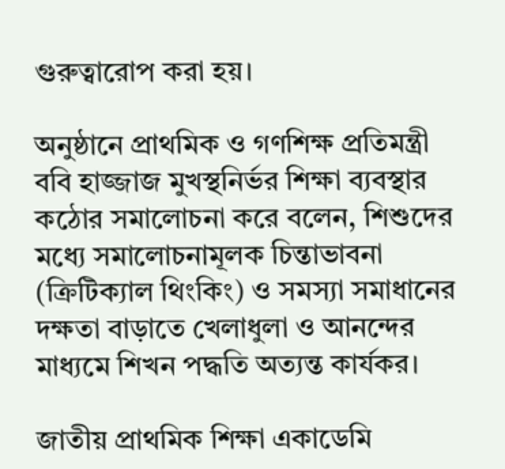গুরুত্বারোপ করা হয়।

অনুষ্ঠানে প্রাথমিক ও গণশিক্ষ প্রতিমন্ত্রী ববি হাজ্জাজ মুখস্থনির্ভর শিক্ষা ব্যবস্থার কঠোর সমালোচনা করে বলেন, শিশুদের মধ্যে সমালোচনামূলক চিন্তাভাবনা (ক্রিটিক্যাল থিংকিং) ও সমস্যা সমাধানের দক্ষতা বাড়াতে খেলাধুলা ও আনন্দের মাধ্যমে শিখন পদ্ধতি অত্যন্ত কার্যকর।

জাতীয় প্রাথমিক শিক্ষা একাডেমি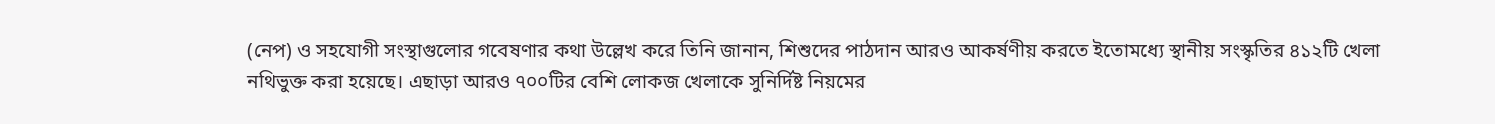(নেপ) ও সহযোগী সংস্থাগুলোর গবেষণার কথা উল্লেখ করে তিনি জানান, শিশুদের পাঠদান আরও আকর্ষণীয় করতে ইতোমধ্যে স্থানীয় সংস্কৃতির ৪১২টি খেলা নথিভুক্ত করা হয়েছে। এছাড়া আরও ৭০০টির বেশি লোকজ খেলাকে সুনির্দিষ্ট নিয়মের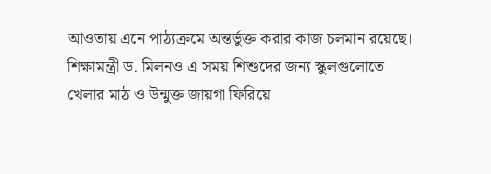আওতায় এনে পাঠ্যক্রমে অন্তর্ভুক্ত করার কাজ চলমান রয়েছে। শিক্ষামন্ত্রী ড. মিলনও এ সময় শিশুদের জন্য স্কুলগুলোতে খেলার মাঠ ও উন্মুক্ত জায়গা ফিরিয়ে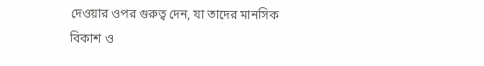দেওয়ার ওপর গুরুত্ব দেন, যা তাদের মানসিক বিকাশ ও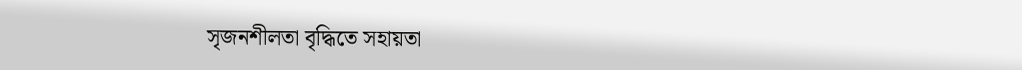সৃজনশীলতা বৃদ্ধিতে সহায়তা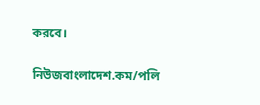করবে।

নিউজবাংলাদেশ.কম/পলি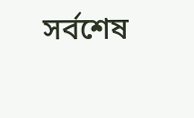সর্বশেষ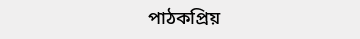পাঠকপ্রিয়